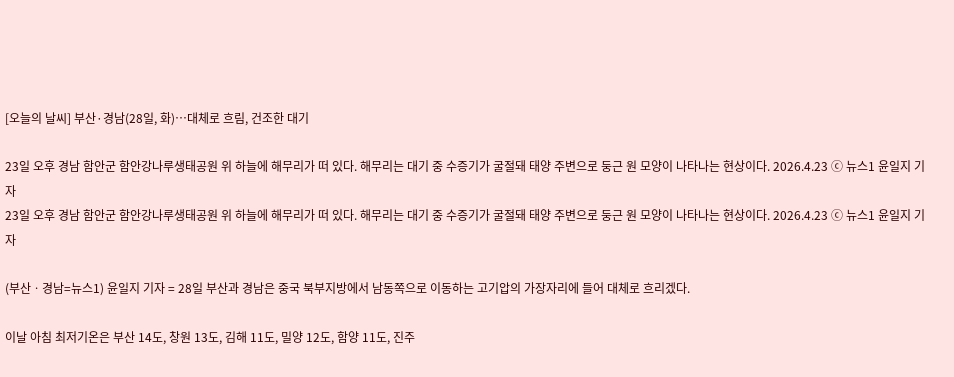[오늘의 날씨] 부산·경남(28일, 화)…대체로 흐림, 건조한 대기

23일 오후 경남 함안군 함안강나루생태공원 위 하늘에 해무리가 떠 있다. 해무리는 대기 중 수증기가 굴절돼 태양 주변으로 둥근 원 모양이 나타나는 현상이다. 2026.4.23 ⓒ 뉴스1 윤일지 기자
23일 오후 경남 함안군 함안강나루생태공원 위 하늘에 해무리가 떠 있다. 해무리는 대기 중 수증기가 굴절돼 태양 주변으로 둥근 원 모양이 나타나는 현상이다. 2026.4.23 ⓒ 뉴스1 윤일지 기자

(부산ㆍ경남=뉴스1) 윤일지 기자 = 28일 부산과 경남은 중국 북부지방에서 남동쪽으로 이동하는 고기압의 가장자리에 들어 대체로 흐리겠다.

이날 아침 최저기온은 부산 14도, 창원 13도, 김해 11도, 밀양 12도, 함양 11도, 진주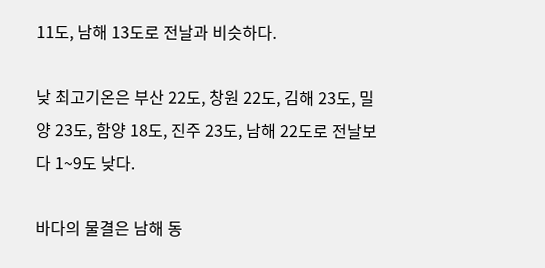11도, 남해 13도로 전날과 비슷하다.

낮 최고기온은 부산 22도, 창원 22도, 김해 23도, 밀양 23도, 함양 18도, 진주 23도, 남해 22도로 전날보다 1~9도 낮다.

바다의 물결은 남해 동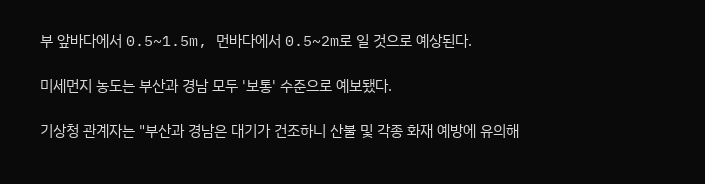부 앞바다에서 0.5~1.5m, 먼바다에서 0.5~2m로 일 것으로 예상된다.

미세먼지 농도는 부산과 경남 모두 '보통' 수준으로 예보됐다.

기상청 관계자는 "부산과 경남은 대기가 건조하니 산불 및 각종 화재 예방에 유의해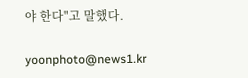야 한다"고 말했다.

yoonphoto@news1.kr